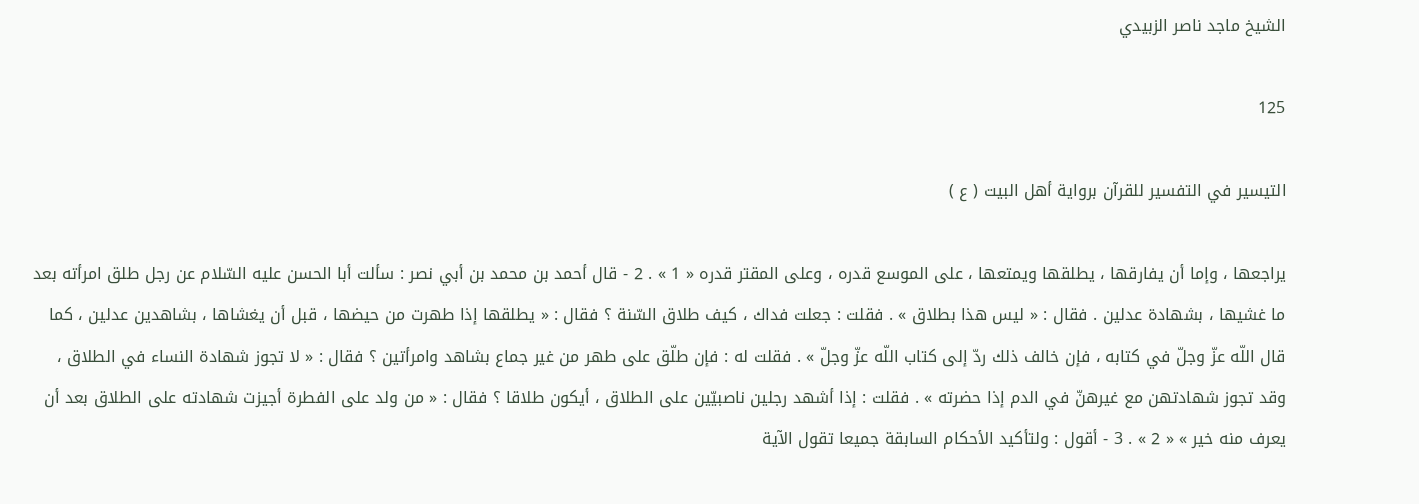الشيخ ماجد ناصر الزبيدي

125

التيسير في التفسير للقرآن برواية أهل البيت ( ع )

يراجعها ، وإما أن يفارقها ، يطلقها ويمتعها ، على الموسع قدره ، وعلى المقتر قدره « 1 » . 2 - قال أحمد بن محمد بن أبي نصر : سألت أبا الحسن عليه السّلام عن رجل طلق امرأته بعد ما غشيها ، بشهادة عدلين . فقال : « ليس هذا بطلاق » . فقلت : جعلت فداك ، كيف طلاق السّنة ؟ فقال : « يطلقها إذا طهرت من حيضها ، قبل أن يغشاها ، بشاهدين عدلين ، كما قال اللّه عزّ وجلّ في كتابه ، فإن خالف ذلك ردّ إلى كتاب اللّه عزّ وجلّ » . فقلت له : فإن طلّق على طهر من غير جماع بشاهد وامرأتين ؟ فقال : « لا تجوز شهادة النساء في الطلاق ، وقد تجوز شهادتهن مع غيرهنّ في الدم إذا حضرته » . فقلت : إذا أشهد رجلين ناصبيّين على الطلاق ، أيكون طلاقا ؟ فقال : « من ولد على الفطرة أجيزت شهادته على الطلاق بعد أن يعرف منه خير » « 2 » . 3 - أقول : ولتأكيد الأحكام السابقة جميعا تقول الآية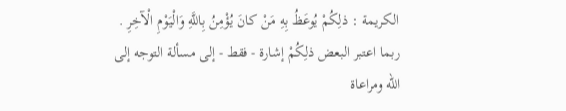الكريمة : ذلِكُمْ يُوعَظُ بِهِ مَنْ كانَ يُؤْمِنُ بِاللَّهِ وَالْيَوْمِ الْآخِرِ . ربما اعتبر البعض ذلِكُمْ إشارة - فقط - إلى مسألة التوجه إلى اللّه ومراعاة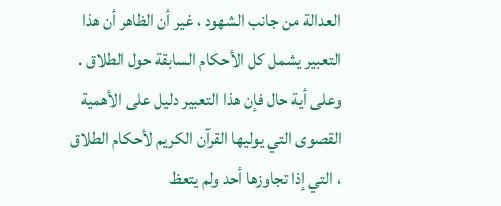العدالة من جانب الشهود ، غير أن الظاهر أن هذا التعبير يشمل كل الأحكام السابقة حول الطلاق . وعلى أية حال فإن هذا التعبير دليل على الأهمية القصوى التي يوليها القرآن الكريم لأحكام الطلاق ، التي إذا تجاوزها أحد ولم يتعظ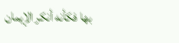بها فكأنه أنكر الإيمان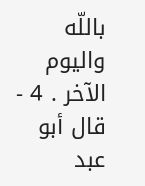باللّه واليوم الآخر . 4 - قال أبو عبد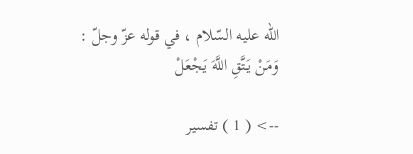اللّه عليه السّلام ، في قوله عزّ وجلّ : وَمَنْ يَتَّقِ اللَّهَ يَجْعَلْ

--> ( 1 ) تفسير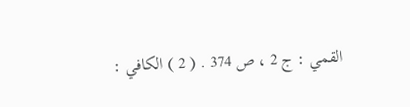القمي : ج 2 ، ص 374 . ( 2 ) الكافي :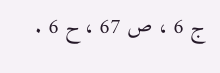ج 6 ، ص 67 ، ح 6 .